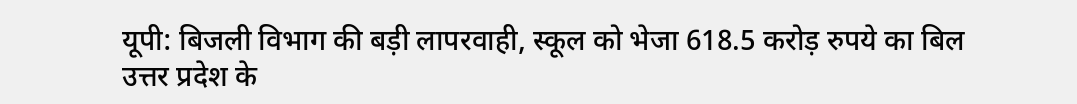यूपी: बिजली विभाग की बड़ी लापरवाही, स्कूल को भेजा 618.5 करोड़ रुपये का बिल
उत्तर प्रदेश के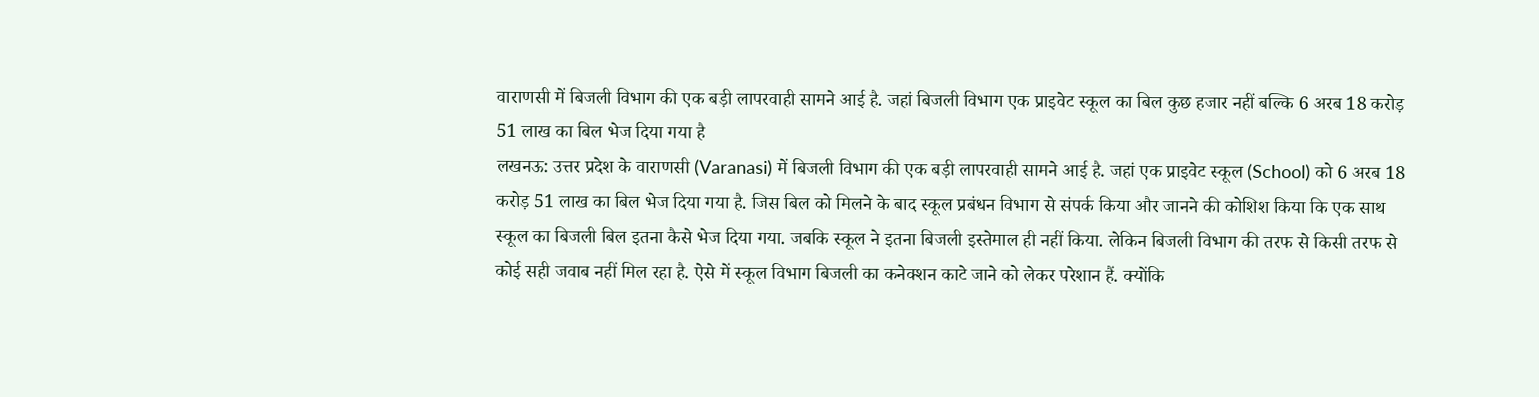वाराणसी में बिजली विभाग की एक बड़ी लापरवाही सामने आई है. जहां बिजली विभाग एक प्राइवेट स्कूल का बिल कुछ हजार नहीं बल्कि 6 अरब 18 करोड़ 51 लाख का बिल भेज दिया गया है
लखनऊ: उत्तर प्रदेश के वाराणसी (Varanasi) में बिजली विभाग की एक बड़ी लापरवाही सामने आई है. जहां एक प्राइवेट स्कूल (School) को 6 अरब 18 करोड़ 51 लाख का बिल भेज दिया गया है. जिस बिल को मिलने के बाद स्कूल प्रबंधन विभाग से संपर्क किया और जानने की कोशिश किया कि एक साथ स्कूल का बिजली बिल इतना कैसे भेज दिया गया. जबकि स्कूल ने इतना बिजली इस्तेमाल ही नहीं किया. लेकिन बिजली विभाग की तरफ से किसी तरफ से कोई सही जवाब नहीं मिल रहा है. ऐसे में स्कूल विभाग बिजली का कनेक्शन काटे जाने को लेकर परेशान हैं. क्योंकि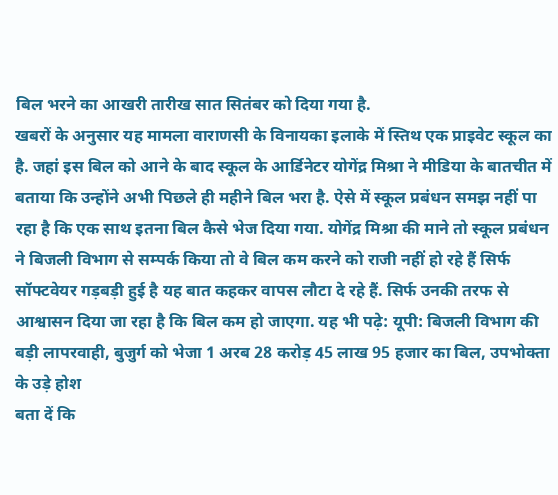बिल भरने का आखरी तारीख सात सितंबर को दिया गया है.
खबरों के अनुसार यह मामला वाराणसी के विनायका इलाके में स्तिथ एक प्राइवेट स्कूल का है. जहां इस बिल को आने के बाद स्कूल के आर्डिनेटर योगेंद्र मिश्रा ने मीडिया के बातचीत में बताया कि उन्होंने अभी पिछले ही महीने बिल भरा है. ऐसे में स्कूल प्रबंधन समझ नहीं पा रहा है कि एक साथ इतना बिल कैसे भेज दिया गया. योगेंद्र मिश्रा की माने तो स्कूल प्रबंधन ने बिजली विभाग से सम्पर्क किया तो वे बिल कम करने को राजी नहीं हो रहे हैं सिर्फ सॉफ्टवेयर गड़बड़ी हुई है यह बात कहकर वापस लौटा दे रहे हैं. सिर्फ उनकी तरफ से आश्वासन दिया जा रहा है कि बिल कम हो जाएगा. यह भी पढ़े: यूपी: बिजली विभाग की बड़ी लापरवाही, बुजुर्ग को भेजा 1 अरब 28 करोड़ 45 लाख 95 हजार का बिल, उपभोक्ता के उड़े होश
बता दें कि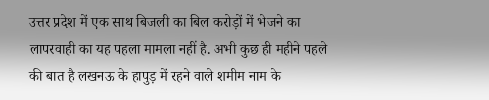उत्तर प्रदेश में एक साथ बिजली का बिल करोड़ों में भेजने का लापरवाही का यह पहला मामला नहीं है. अभी कुछ ही महीने पहले की बात है लखनऊ के हापुड़ में रहने वाले शमीम नाम के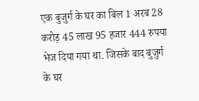एक बुजुर्ग के घर का बिल 1 अरब 28 करोड़ 45 लाख 95 हजार 444 रुपया भेज दिया गया था. जिसके बाद बुजुर्ग के घर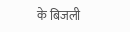के बिजली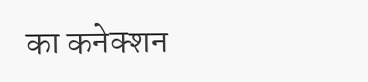का कनेक्शन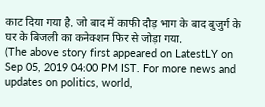काट दिया गया है. जो बाद में काफी दौड़ भाग के बाद बुजुर्ग के घर के बिजली का कनेक्शन फिर से जोड़ा गया.
(The above story first appeared on LatestLY on Sep 05, 2019 04:00 PM IST. For more news and updates on politics, world,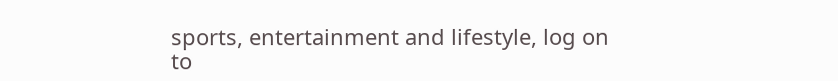sports, entertainment and lifestyle, log on to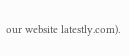our website latestly.com).